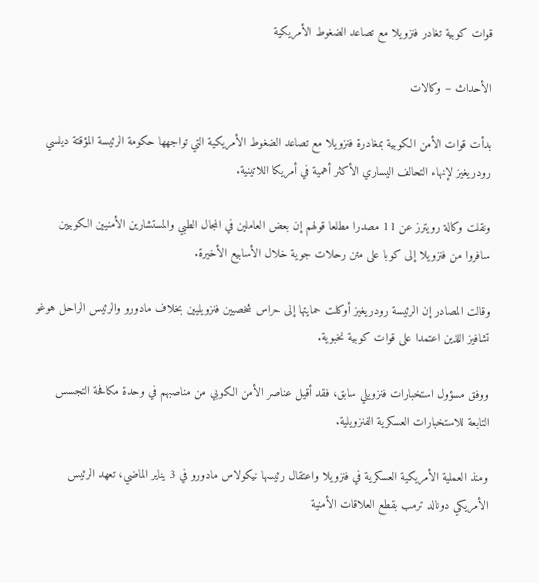قوات كوبية تغادر فنزويلا مع تصاعد الضغوط الأمريكية

الأحداث – وكالات

بدأت قوات الأمن الكوبية بمغادرة فنزويلا مع تصاعد الضغوط الأمريكية التي تواجهها حكومة الرئيسة المؤقتة ديلسي رودريغيز لإنهاء التحالف اليساري الأكثر أهمية في أمريكا اللاتينية.

ونقلت وكالة رويترز عن 11 مصدرا مطلعا قولهم إن بعض العاملين في المجال الطبي والمستشارين الأمنيين الكوبيين سافروا من فنزويلا إلى كوبا على متن رحلات جوية خلال الأسابيع الأخيرة.

وقالت المصادر إن الرئيسة رودريغيز أوكلت حمايتها إلى حراس شخصيين فنزويليين بخلاف مادورو والرئيس الراحل هوغو تشافيز اللذين اعتمدا على قوات كوبية نخبوية.

ووفق مسؤول استخبارات فنزويلي سابق، فقد أقيل عناصر الأمن الكوبي من مناصبهم في وحدة مكافحة التجسس التابعة للاستخبارات العسكرية الفنزويلية.

ومنذ العملية الأمريكية العسكرية في فنزويلا واعتقال رئيسها نيكولاس مادورو في 3 يناير الماضي، تعهد الرئيس الأمريكي دونالد ترمب بقطع العلاقات الأمنية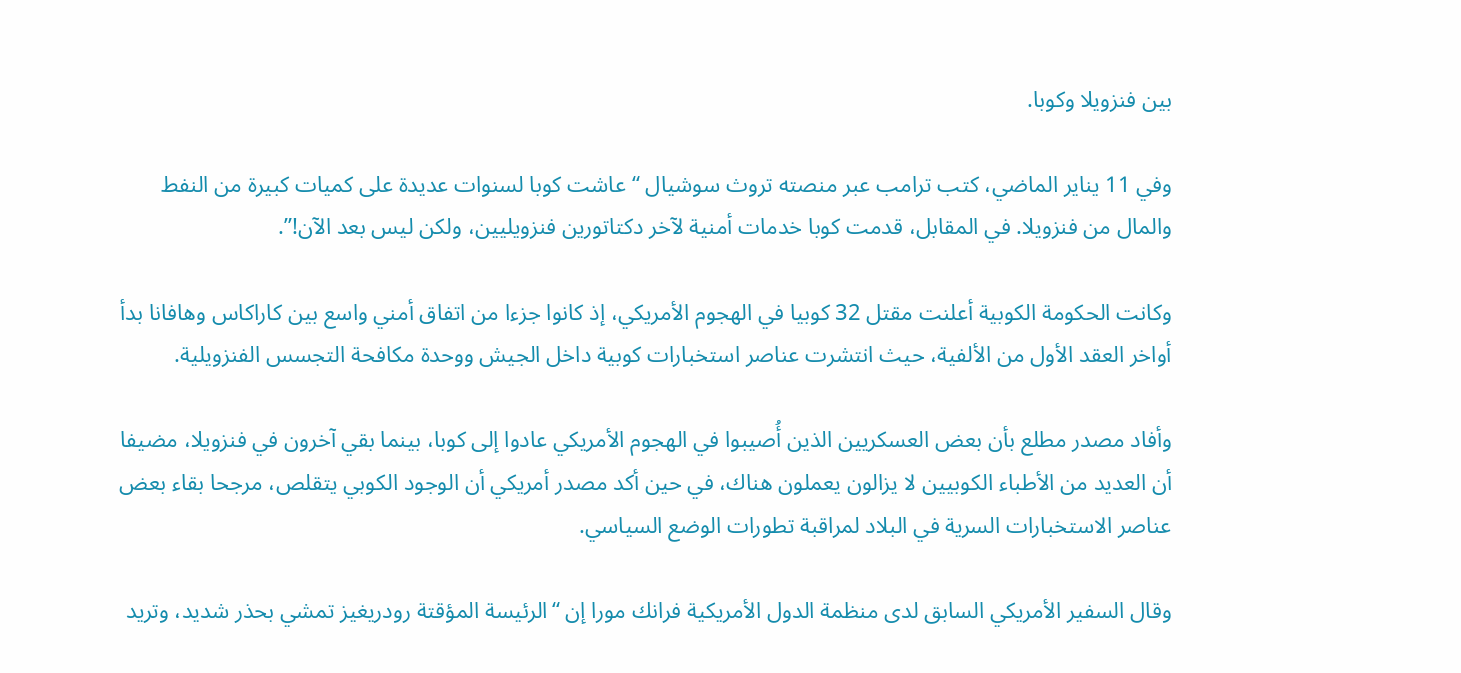بين فنزويلا وكوبا.

وفي 11 يناير الماضي، كتب ترامب عبر منصته تروث سوشيال “عاشت كوبا لسنوات عديدة على كميات كبيرة من النفط والمال من فنزويلا. في المقابل، قدمت كوبا خدمات أمنية لآخر دكتاتورين فنزويليين، ولكن ليس بعد الآن!”.

وكانت الحكومة الكوبية أعلنت مقتل 32 كوبيا في الهجوم الأمريكي، إذ كانوا جزءا من اتفاق أمني واسع بين كاراكاس وهافانا بدأ أواخر العقد الأول من الألفية، حيث انتشرت عناصر استخبارات كوبية داخل الجيش ووحدة مكافحة التجسس الفنزويلية.

وأفاد مصدر مطلع بأن بعض العسكريين الذين أُصيبوا في الهجوم الأمريكي عادوا إلى كوبا، بينما بقي آخرون في فنزويلا، مضيفا أن العديد من الأطباء الكوبيين لا يزالون يعملون هناك، في حين أكد مصدر أمريكي أن الوجود الكوبي يتقلص، مرجحا بقاء بعض عناصر الاستخبارات السرية في البلاد لمراقبة تطورات الوضع السياسي.

وقال السفير الأمريكي السابق لدى منظمة الدول الأمريكية فرانك مورا إن “الرئيسة المؤقتة رودريغيز تمشي بحذر شديد، وتريد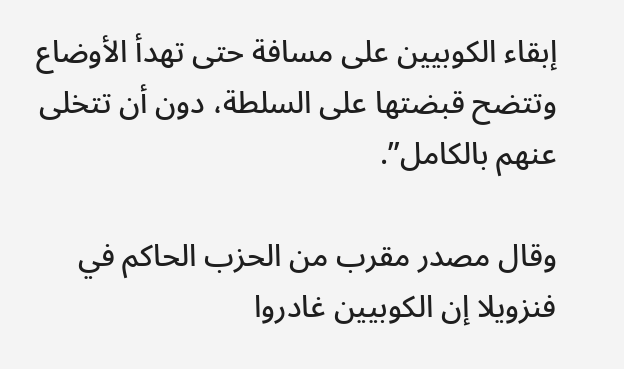إبقاء الكوبيين على مسافة حتى تهدأ الأوضاع وتتضح قبضتها على السلطة، دون أن تتخلى عنهم بالكامل”.

وقال مصدر مقرب من الحزب الحاكم في فنزويلا إن الكوبيين غادروا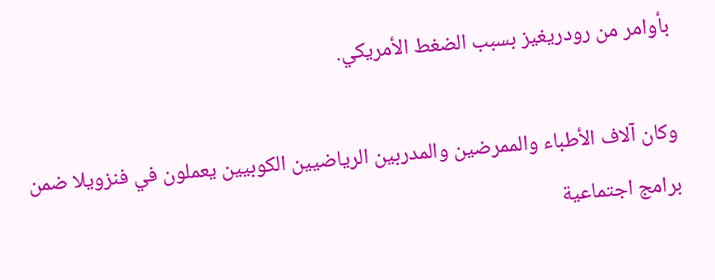بأوامر من رودريغيز بسبب الضغط الأمريكي.

وكان آلاف الأطباء والممرضين والمدربين الرياضيين الكوبيين يعملون في فنزويلا ضمن برامج اجتماعية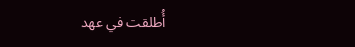أُطلقت في عهد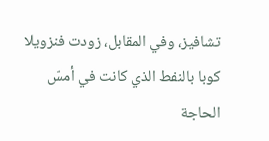تشافيز، وفي المقابل، زودت فنزويلا كوبا بالنفط الذي كانت في أمسّ الحاجة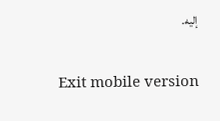إليه.

Exit mobile version